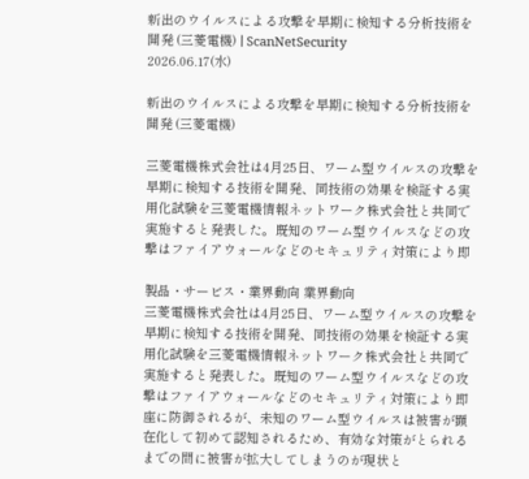新出のウイルスによる攻撃を早期に検知する分析技術を開発 (三菱電機) | ScanNetSecurity
2026.06.17(水)

新出のウイルスによる攻撃を早期に検知する分析技術を開発 (三菱電機)

三菱電機株式会社は4月25日、ワーム型ウイルスの攻撃を早期に検知する技術を開発、同技術の効果を検証する実用化試験を三菱電機情報ネットワーク株式会社と共同で実施すると発表した。既知のワーム型ウイルスなどの攻撃はファイアウォールなどのセキュリティ対策により即

製品・サービス・業界動向 業界動向
三菱電機株式会社は4月25日、ワーム型ウイルスの攻撃を早期に検知する技術を開発、同技術の効果を検証する実用化試験を三菱電機情報ネットワーク株式会社と共同で実施すると発表した。既知のワーム型ウイルスなどの攻撃はファイアウォールなどのセキュリティ対策により即座に防御されるが、未知のワーム型ウイルスは被害が顕在化して初めて認知されるため、有効な対策がとられるまでの間に被害が拡大してしまうのが現状と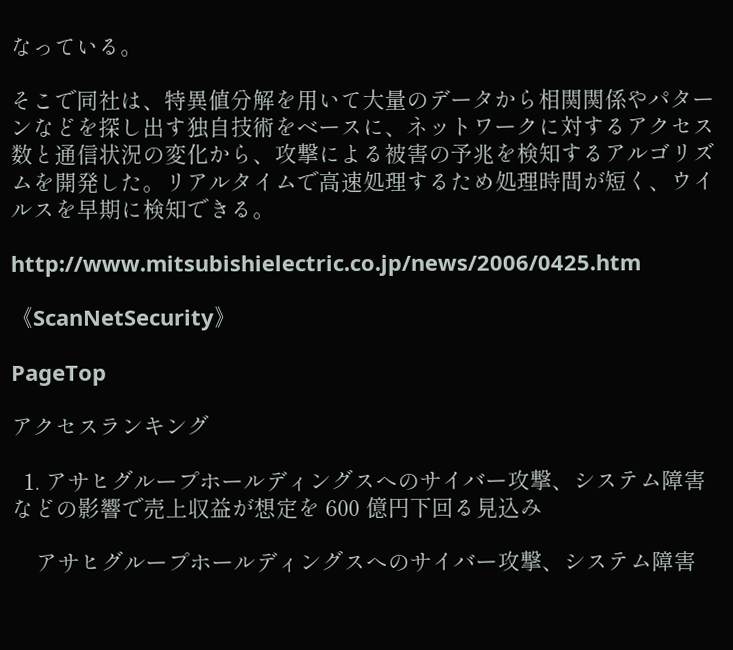なっている。

そこで同社は、特異値分解を用いて大量のデータから相関関係やパターンなどを探し出す独自技術をベースに、ネットワークに対するアクセス数と通信状況の変化から、攻撃による被害の予兆を検知するアルゴリズムを開発した。リアルタイムで高速処理するため処理時間が短く、ウイルスを早期に検知できる。

http://www.mitsubishielectric.co.jp/news/2006/0425.htm

《ScanNetSecurity》

PageTop

アクセスランキング

  1. アサヒグループホールディングスへのサイバー攻撃、システム障害などの影響で売上収益が想定を 600 億円下回る見込み

    アサヒグループホールディングスへのサイバー攻撃、システム障害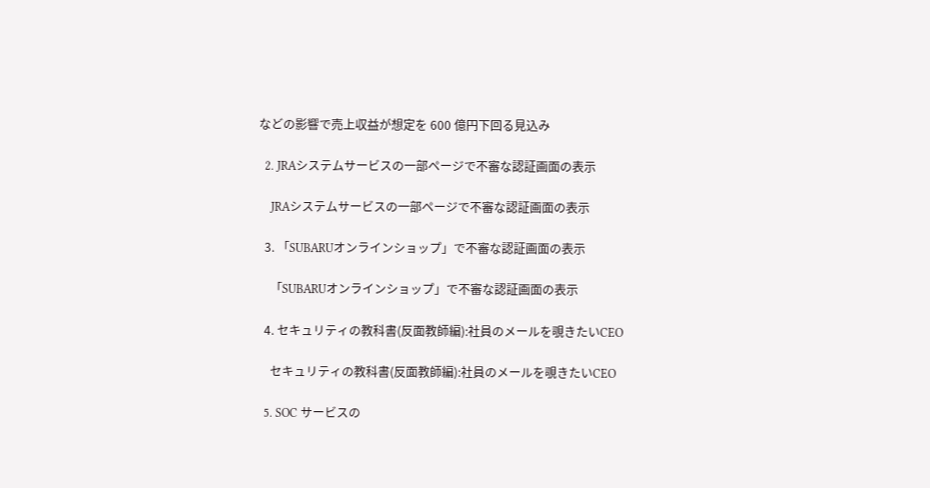などの影響で売上収益が想定を 600 億円下回る見込み

  2. JRAシステムサービスの一部ページで不審な認証画面の表示

    JRAシステムサービスの一部ページで不審な認証画面の表示

  3. 「SUBARUオンラインショップ」で不審な認証画面の表示

    「SUBARUオンラインショップ」で不審な認証画面の表示

  4. セキュリティの教科書(反面教師編):社員のメールを覗きたいCEO

    セキュリティの教科書(反面教師編):社員のメールを覗きたいCEO

  5. SOC サービスの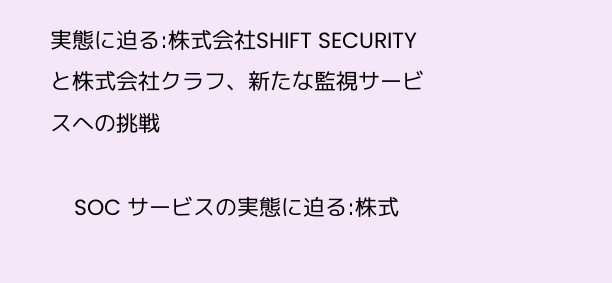実態に迫る:株式会社SHIFT SECURITY と株式会社クラフ、新たな監視サービスへの挑戦

    SOC サービスの実態に迫る:株式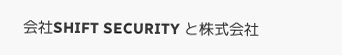会社SHIFT SECURITY と株式会社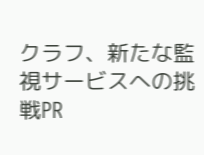クラフ、新たな監視サービスへの挑戦PR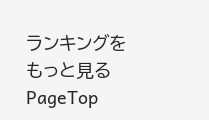ランキングをもっと見る
PageTop